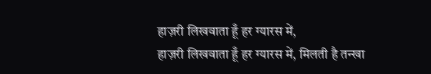हाज़री लिखवाता हूँ हर ग्यारस में,
हाज़री लिखवाता हूँ हर ग्यारस में, मिलती है तन्खा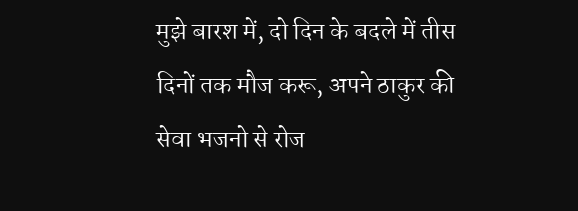मुझे बारश में, दो दिन के बदले में तीस दिनों तक मौज करू, अपने ठाकुर की सेवा भजनो से रोज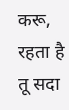करू, रहता है तू सदा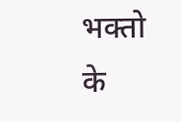भक्तो के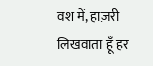वश में, हाज़री लिखवाता हूँ हर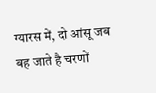ग्यारस में, दो आंसू जब बह जाते है चरणों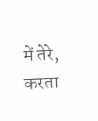में तेरे, करता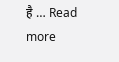है … Read more